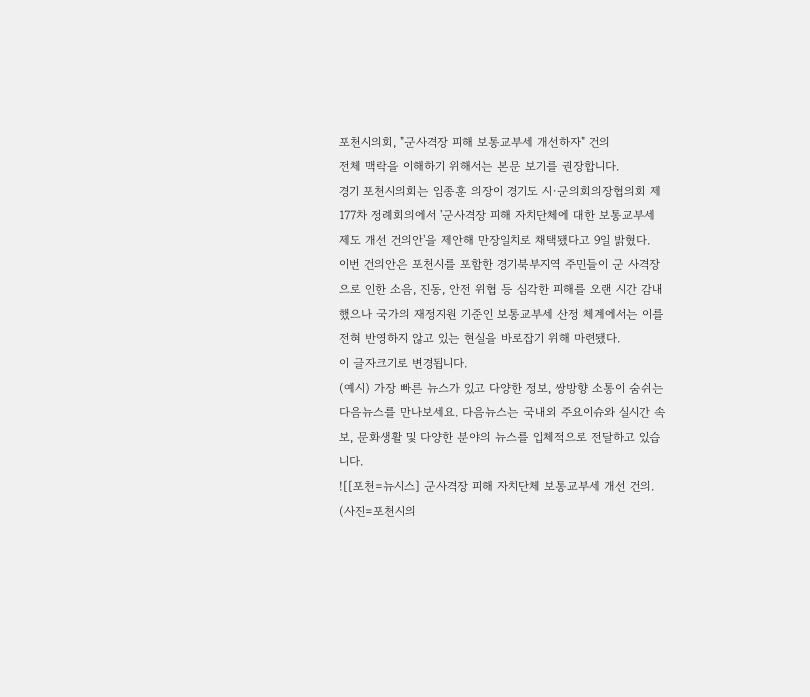포천시의회, "군사격장 피해 보통교부세 개선하자" 건의
전체 맥락을 이해하기 위해서는 본문 보기를 권장합니다.
경기 포천시의회는 임종훈 의장이 경기도 시·군의회의장협의회 제177차 정례회의에서 '군사격장 피해 자치단체에 대한 보통교부세 제도 개선 건의안'을 제안해 만장일치로 채택됐다고 9일 밝혔다.
이번 건의안은 포천시를 포함한 경기북부지역 주민들이 군 사격장으로 인한 소음, 진동, 안전 위협 등 심각한 피해를 오랜 시간 감내했으나 국가의 재정지원 기준인 보통교부세 산정 체계에서는 이를 전혀 반영하지 않고 있는 현실을 바로잡기 위해 마련됐다.
이 글자크기로 변경됩니다.
(예시) 가장 빠른 뉴스가 있고 다양한 정보, 쌍방향 소통이 숨쉬는 다음뉴스를 만나보세요. 다음뉴스는 국내외 주요이슈와 실시간 속보, 문화생활 및 다양한 분야의 뉴스를 입체적으로 전달하고 있습니다.
![[포천=뉴시스] 군사격장 피해 자치단체 보통교부세 개선 건의. (사진=포천시의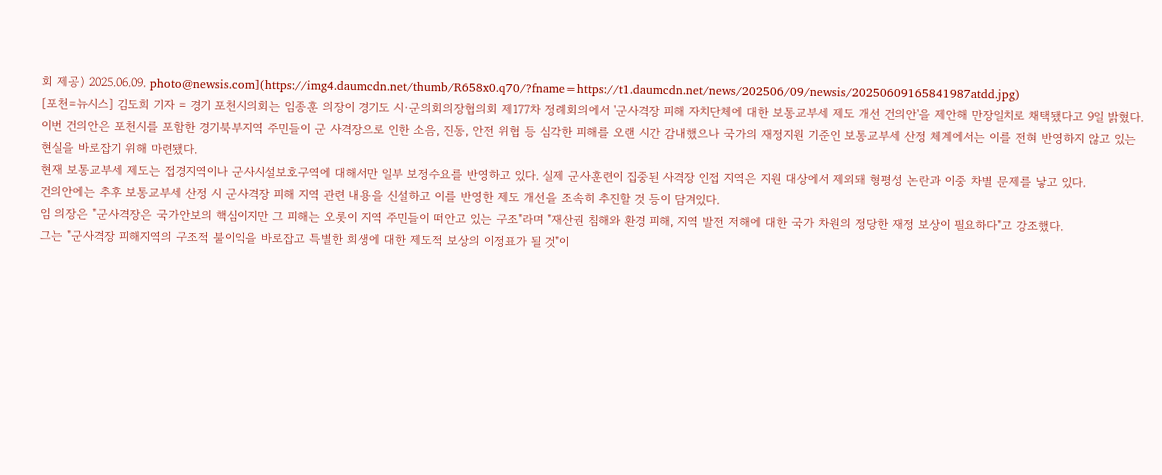회 제공) 2025.06.09. photo@newsis.com](https://img4.daumcdn.net/thumb/R658x0.q70/?fname=https://t1.daumcdn.net/news/202506/09/newsis/20250609165841987atdd.jpg)
[포천=뉴시스] 김도희 기자 = 경기 포천시의회는 임종훈 의장이 경기도 시·군의회의장협의회 제177차 정례회의에서 '군사격장 피해 자치단체에 대한 보통교부세 제도 개선 건의안'을 제안해 만장일치로 채택됐다고 9일 밝혔다.
이번 건의안은 포천시를 포함한 경기북부지역 주민들이 군 사격장으로 인한 소음, 진동, 안전 위협 등 심각한 피해를 오랜 시간 감내했으나 국가의 재정지원 기준인 보통교부세 산정 체계에서는 이를 전혀 반영하지 않고 있는 현실을 바로잡기 위해 마련됐다.
현재 보통교부세 제도는 접경지역이나 군사시설보호구역에 대해서만 일부 보정수요를 반영하고 있다. 실제 군사훈련이 집중된 사격장 인접 지역은 지원 대상에서 제외돼 형평성 논란과 이중 차별 문제를 낳고 있다.
건의안에는 추후 보통교부세 산정 시 군사격장 피해 지역 관련 내용을 신설하고 이를 반영한 제도 개선을 조속히 추진할 것 등이 담겨있다.
임 의장은 "군사격장은 국가안보의 핵심이지만 그 피해는 오롯이 지역 주민들이 떠안고 있는 구조"라며 "재산권 침해와 환경 피해, 지역 발전 저해에 대한 국가 차원의 정당한 재정 보상이 필요하다"고 강조했다.
그는 "군사격장 피해지역의 구조적 불이익을 바로잡고 특별한 희생에 대한 제도적 보상의 이정표가 될 것"이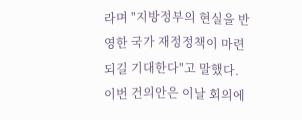라며 "지방정부의 현실을 반영한 국가 재정정책이 마련되길 기대한다"고 말했다.
이번 건의안은 이날 회의에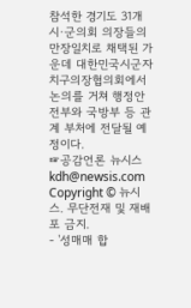참석한 경기도 31개 시·군의회 의장들의 만장일치로 채택된 가운데 대한민국시군자치구의장협의회에서 논의를 거쳐 행정안전부와 국방부 등 관계 부처에 전달될 예정이다.
☞공감언론 뉴시스 kdh@newsis.com
Copyright © 뉴시스. 무단전재 및 재배포 금지.
- '성매매 합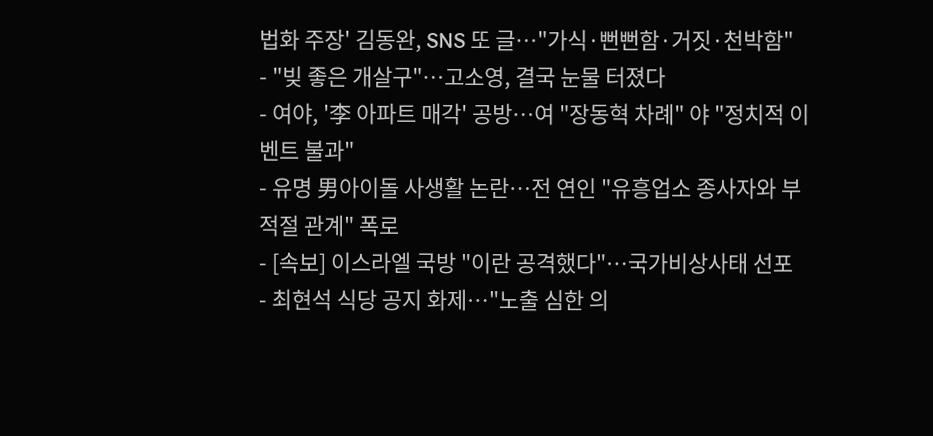법화 주장' 김동완, SNS 또 글…"가식·뻔뻔함·거짓·천박함"
- "빚 좋은 개살구"…고소영, 결국 눈물 터졌다
- 여야, '李 아파트 매각' 공방…여 "장동혁 차례" 야 "정치적 이벤트 불과"
- 유명 男아이돌 사생활 논란…전 연인 "유흥업소 종사자와 부적절 관계" 폭로
- [속보] 이스라엘 국방 "이란 공격했다"…국가비상사태 선포
- 최현석 식당 공지 화제…"노출 심한 의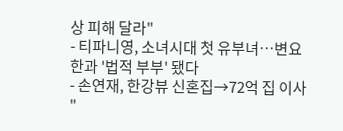상 피해 달라"
- 티파니영, 소녀시대 첫 유부녀…변요한과 '법적 부부' 됐다
- 손연재, 한강뷰 신혼집→72억 집 이사 "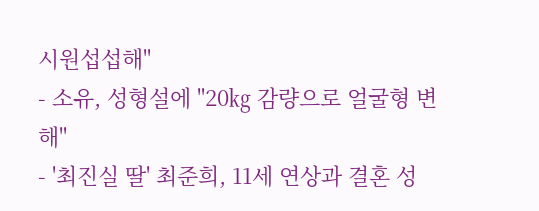시원섭섭해"
- 소유, 성형설에 "20㎏ 감량으로 얼굴형 변해"
- '최진실 딸' 최준희, 11세 연상과 결혼 성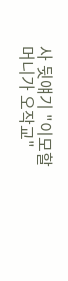사 뒷얘기 "이모할머니가 오작교"